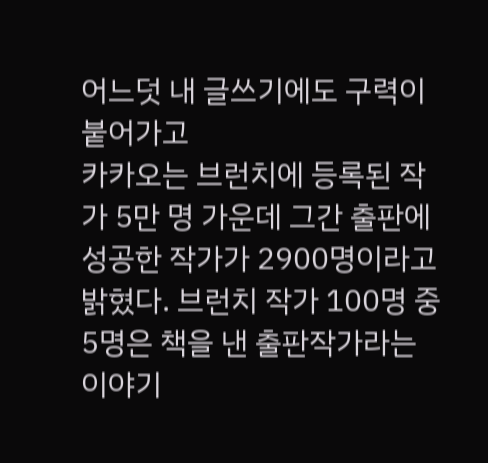어느덧 내 글쓰기에도 구력이 붙어가고
카카오는 브런치에 등록된 작가 5만 명 가운데 그간 출판에 성공한 작가가 2900명이라고 밝혔다. 브런치 작가 100명 중 5명은 책을 낸 출판작가라는 이야기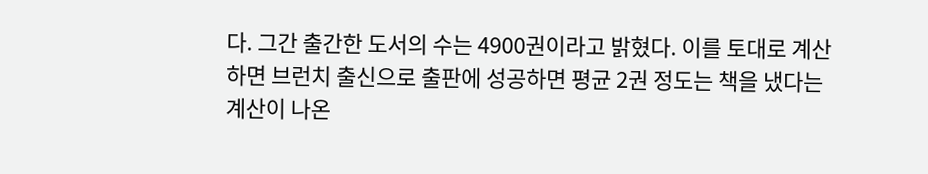다. 그간 출간한 도서의 수는 4900권이라고 밝혔다. 이를 토대로 계산하면 브런치 출신으로 출판에 성공하면 평균 2권 정도는 책을 냈다는 계산이 나온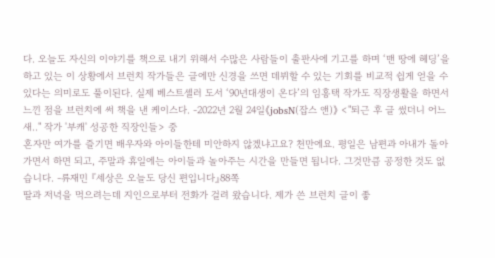다. 오늘도 자신의 이야기를 책으로 내기 위해서 수많은 사람들이 출판사에 기고를 하며 ‘맨 땅에 헤딩’을 하고 있는 이 상황에서 브런치 작가들은 글에만 신경을 쓰면 데뷔할 수 있는 기회를 비교적 쉽게 얻을 수 있다는 의미로도 풀이된다. 실제 베스트셀러 도서 ‘90년대생이 온다’의 임홍택 작가도 직장생활을 하면서 느낀 점을 브런치에 써 책을 낸 케이스다. -2022년 2월 24일《jobsN(잡스 앤)》 <"퇴근 후 글 썼더니 어느새.." 작가 '부캐' 성공한 직장인들> 중
혼자만 여가를 즐기면 배우자와 아이들한테 미안하지 않겠냐고요? 천만에요. 평일은 남편과 아내가 돌아가면서 하면 되고, 주말과 휴일에는 아이들과 놀아주는 시간을 만들면 됩니다. 그것만큼 공정한 것도 없습니다. -류재민 『세상은 오늘도 당신 편입니다』88쪽
딸과 저녁을 먹으려는데 지인으로부터 전화가 걸려 왔습니다. 제가 쓴 브런치 글이 좋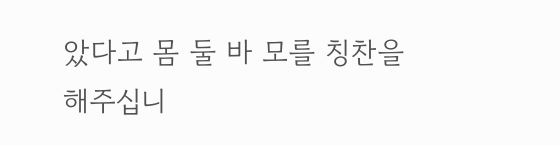았다고 몸 둘 바 모를 칭찬을 해주십니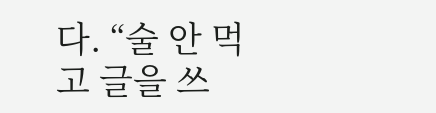다. “술 안 먹고 글을 쓰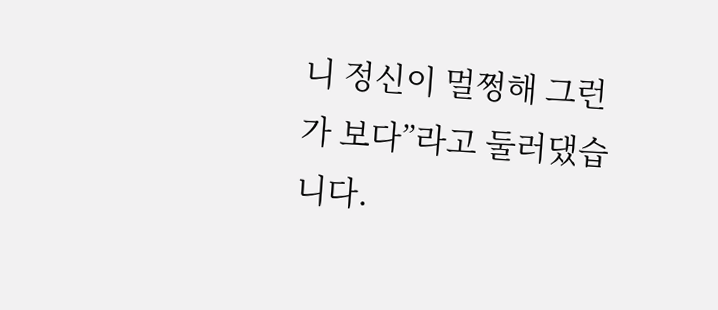니 정신이 멀쩡해 그런가 보다”라고 둘러댔습니다.